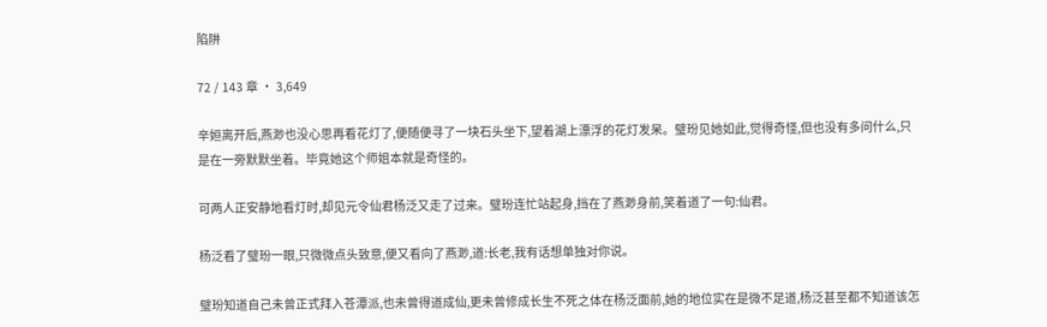陷阱

72 / 143 章 · 3,649

辛姮离开后,燕渺也没心思再看花灯了,便随便寻了一块石头坐下,望着湖上漂浮的花灯发呆。璧玢见她如此,觉得奇怪,但也没有多问什么,只是在一旁默默坐着。毕竟她这个师姐本就是奇怪的。

可两人正安静地看灯时,却见元令仙君杨泛又走了过来。璧玢连忙站起身,挡在了燕渺身前,笑着道了一句:仙君。

杨泛看了璧玢一眼,只微微点头致意,便又看向了燕渺,道:长老,我有话想单独对你说。

璧玢知道自己未曾正式拜入苍潭派,也未曾得道成仙,更未曾修成长生不死之体在杨泛面前,她的地位实在是微不足道,杨泛甚至都不知道该怎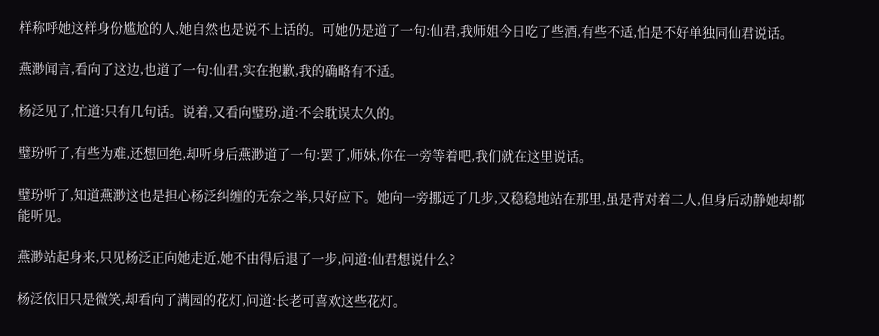样称呼她这样身份尴尬的人,她自然也是说不上话的。可她仍是道了一句:仙君,我师姐今日吃了些酒,有些不适,怕是不好单独同仙君说话。

燕渺闻言,看向了这边,也道了一句:仙君,实在抱歉,我的确略有不适。

杨泛见了,忙道:只有几句话。说着,又看向璧玢,道:不会耽误太久的。

璧玢听了,有些为难,还想回绝,却听身后燕渺道了一句:罢了,师妹,你在一旁等着吧,我们就在这里说话。

璧玢听了,知道燕渺这也是担心杨泛纠缠的无奈之举,只好应下。她向一旁挪远了几步,又稳稳地站在那里,虽是背对着二人,但身后动静她却都能听见。

燕渺站起身来,只见杨泛正向她走近,她不由得后退了一步,问道:仙君想说什么?

杨泛依旧只是微笑,却看向了满园的花灯,问道:长老可喜欢这些花灯。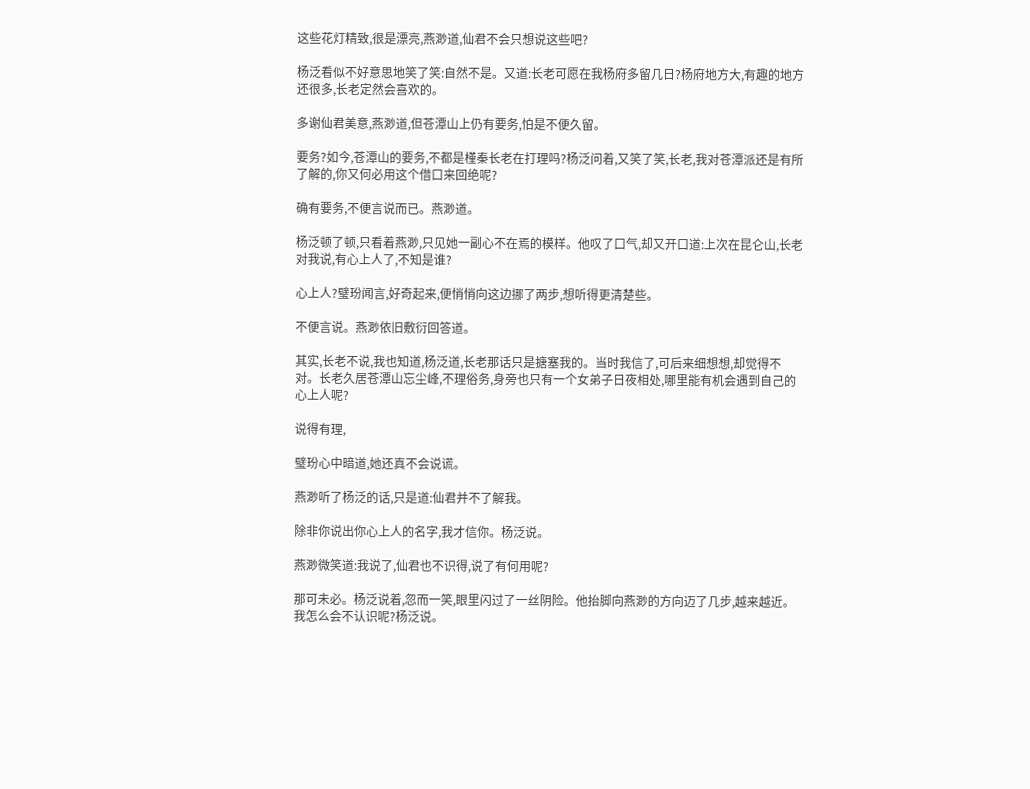这些花灯精致,很是漂亮,燕渺道,仙君不会只想说这些吧?

杨泛看似不好意思地笑了笑:自然不是。又道:长老可愿在我杨府多留几日?杨府地方大,有趣的地方还很多,长老定然会喜欢的。

多谢仙君美意,燕渺道,但苍潭山上仍有要务,怕是不便久留。

要务?如今,苍潭山的要务,不都是槿秦长老在打理吗?杨泛问着,又笑了笑,长老,我对苍潭派还是有所了解的,你又何必用这个借口来回绝呢?

确有要务,不便言说而已。燕渺道。

杨泛顿了顿,只看着燕渺,只见她一副心不在焉的模样。他叹了口气,却又开口道:上次在昆仑山,长老对我说,有心上人了,不知是谁?

心上人?璧玢闻言,好奇起来,便悄悄向这边挪了两步,想听得更清楚些。

不便言说。燕渺依旧敷衍回答道。

其实,长老不说,我也知道,杨泛道,长老那话只是搪塞我的。当时我信了,可后来细想想,却觉得不对。长老久居苍潭山忘尘峰,不理俗务,身旁也只有一个女弟子日夜相处,哪里能有机会遇到自己的心上人呢?

说得有理,

璧玢心中暗道,她还真不会说谎。

燕渺听了杨泛的话,只是道:仙君并不了解我。

除非你说出你心上人的名字,我才信你。杨泛说。

燕渺微笑道:我说了,仙君也不识得,说了有何用呢?

那可未必。杨泛说着,忽而一笑,眼里闪过了一丝阴险。他抬脚向燕渺的方向迈了几步,越来越近。我怎么会不认识呢?杨泛说。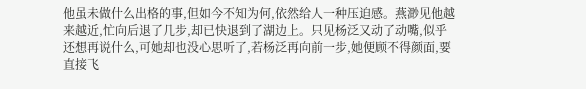他虽未做什么出格的事,但如今不知为何,依然给人一种压迫感。燕渺见他越来越近,忙向后退了几步,却已快退到了湖边上。只见杨泛又动了动嘴,似乎还想再说什么,可她却也没心思听了,若杨泛再向前一步,她便顾不得颜面,要直接飞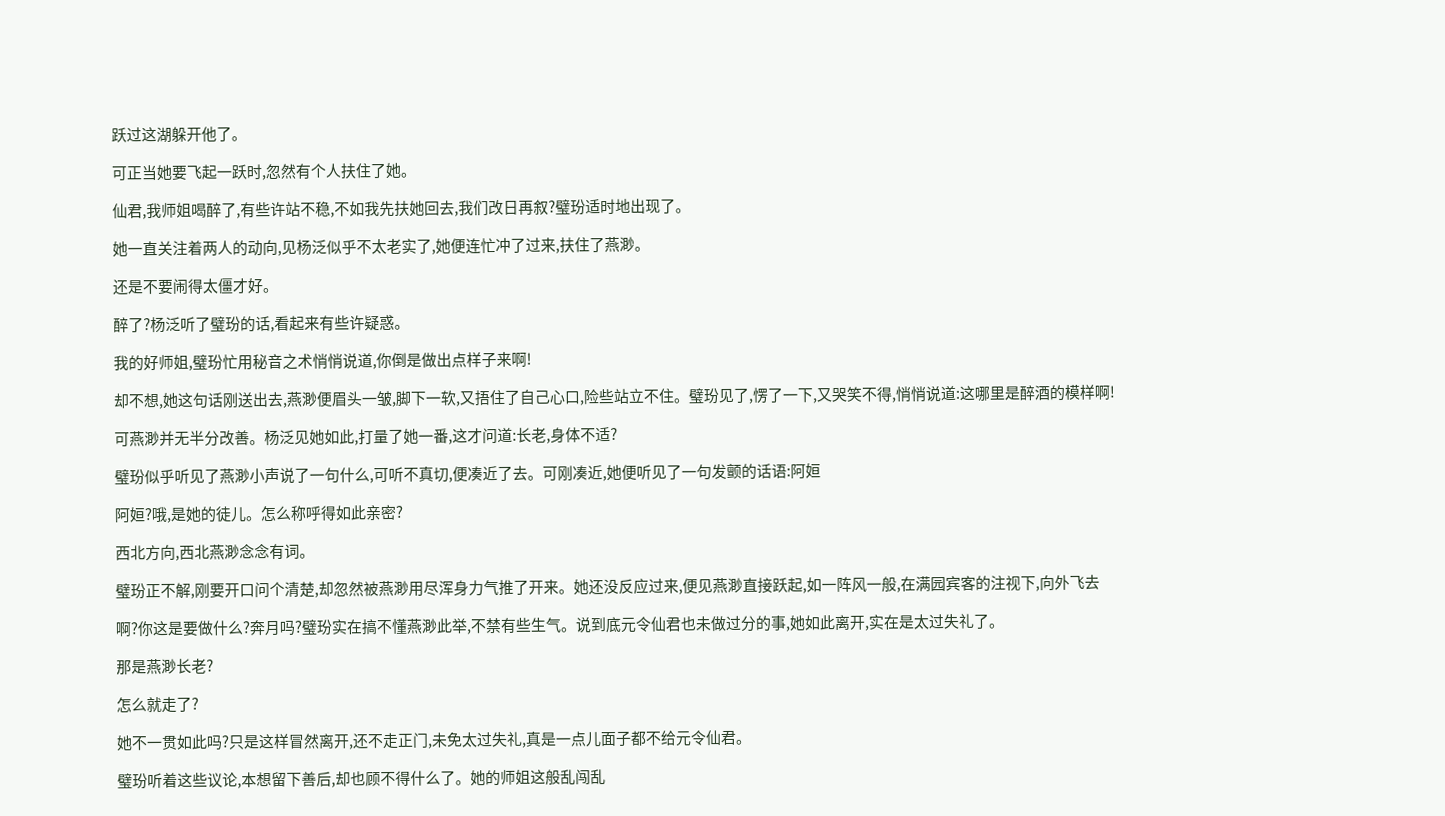跃过这湖躲开他了。

可正当她要飞起一跃时,忽然有个人扶住了她。

仙君,我师姐喝醉了,有些许站不稳,不如我先扶她回去,我们改日再叙?璧玢适时地出现了。

她一直关注着两人的动向,见杨泛似乎不太老实了,她便连忙冲了过来,扶住了燕渺。

还是不要闹得太僵才好。

醉了?杨泛听了璧玢的话,看起来有些许疑惑。

我的好师姐,璧玢忙用秘音之术悄悄说道,你倒是做出点样子来啊!

却不想,她这句话刚送出去,燕渺便眉头一皱,脚下一软,又捂住了自己心口,险些站立不住。璧玢见了,愣了一下,又哭笑不得,悄悄说道:这哪里是醉酒的模样啊!

可燕渺并无半分改善。杨泛见她如此,打量了她一番,这才问道:长老,身体不适?

璧玢似乎听见了燕渺小声说了一句什么,可听不真切,便凑近了去。可刚凑近,她便听见了一句发颤的话语:阿姮

阿姮?哦,是她的徒儿。怎么称呼得如此亲密?

西北方向,西北燕渺念念有词。

璧玢正不解,刚要开口问个清楚,却忽然被燕渺用尽浑身力气推了开来。她还没反应过来,便见燕渺直接跃起,如一阵风一般,在满园宾客的注视下,向外飞去

啊?你这是要做什么?奔月吗?璧玢实在搞不懂燕渺此举,不禁有些生气。说到底元令仙君也未做过分的事,她如此离开,实在是太过失礼了。

那是燕渺长老?

怎么就走了?

她不一贯如此吗?只是这样冒然离开,还不走正门,未免太过失礼,真是一点儿面子都不给元令仙君。

璧玢听着这些议论,本想留下善后,却也顾不得什么了。她的师姐这般乱闯乱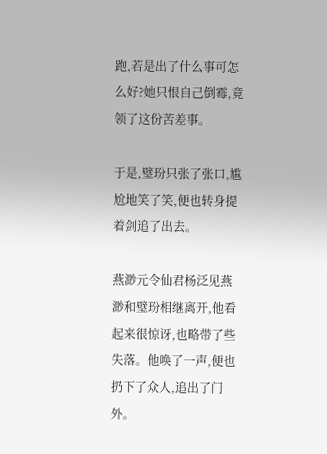跑,若是出了什么事可怎么好?她只恨自己倒霉,竟领了这份苦差事。

于是,璧玢只张了张口,尴尬地笑了笑,便也转身提着剑追了出去。

燕渺元令仙君杨泛见燕渺和璧玢相继离开,他看起来很惊讶,也略带了些失落。他唤了一声,便也扔下了众人,追出了门外。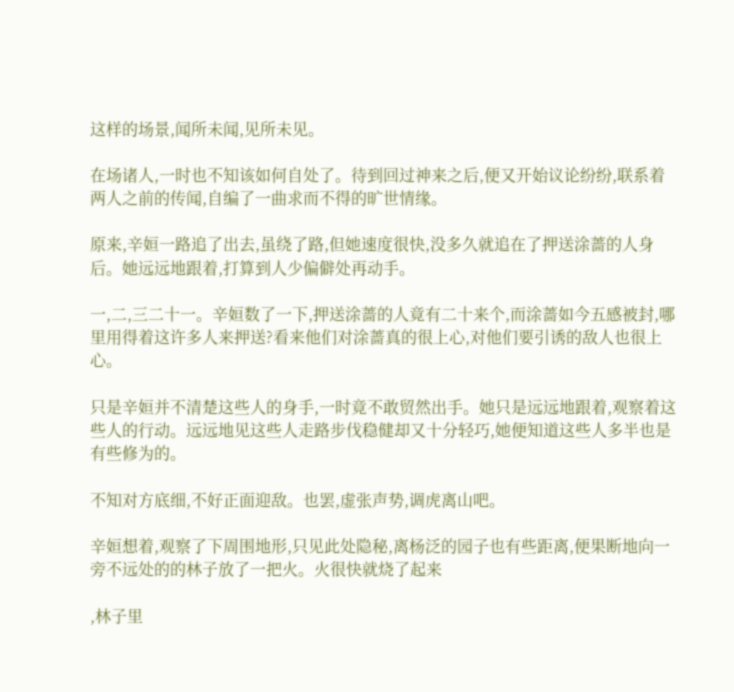这样的场景,闻所未闻,见所未见。

在场诸人,一时也不知该如何自处了。待到回过神来之后,便又开始议论纷纷,联系着两人之前的传闻,自编了一曲求而不得的旷世情缘。

原来,辛姮一路追了出去,虽绕了路,但她速度很快,没多久就追在了押送涂蔷的人身后。她远远地跟着,打算到人少偏僻处再动手。

一,二,三二十一。辛姮数了一下,押送涂蔷的人竟有二十来个,而涂蔷如今五感被封,哪里用得着这许多人来押送?看来他们对涂蔷真的很上心,对他们要引诱的敌人也很上心。

只是辛姮并不清楚这些人的身手,一时竟不敢贸然出手。她只是远远地跟着,观察着这些人的行动。远远地见这些人走路步伐稳健却又十分轻巧,她便知道这些人多半也是有些修为的。

不知对方底细,不好正面迎敌。也罢,虚张声势,调虎离山吧。

辛姮想着,观察了下周围地形,只见此处隐秘,离杨泛的园子也有些距离,便果断地向一旁不远处的的林子放了一把火。火很快就烧了起来

,林子里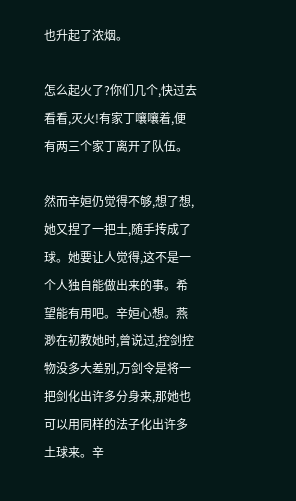也升起了浓烟。

怎么起火了?你们几个,快过去看看,灭火!有家丁嚷嚷着,便有两三个家丁离开了队伍。

然而辛姮仍觉得不够,想了想,她又捏了一把土,随手抟成了球。她要让人觉得,这不是一个人独自能做出来的事。希望能有用吧。辛姮心想。燕渺在初教她时,曾说过,控剑控物没多大差别,万剑令是将一把剑化出许多分身来,那她也可以用同样的法子化出许多土球来。辛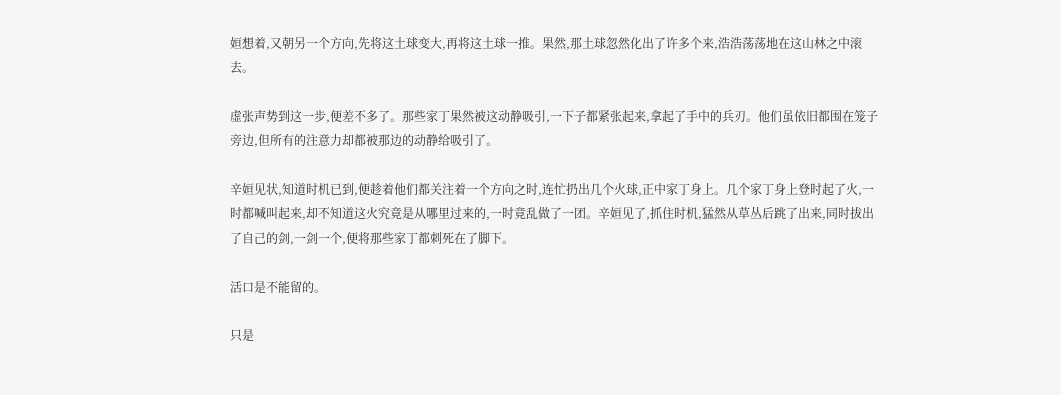姮想着,又朝另一个方向,先将这土球变大,再将这土球一推。果然,那土球忽然化出了许多个来,浩浩荡荡地在这山林之中滚去。

虚张声势到这一步,便差不多了。那些家丁果然被这动静吸引,一下子都紧张起来,拿起了手中的兵刃。他们虽依旧都围在笼子旁边,但所有的注意力却都被那边的动静给吸引了。

辛姮见状,知道时机已到,便趁着他们都关注着一个方向之时,连忙扔出几个火球,正中家丁身上。几个家丁身上登时起了火,一时都喊叫起来,却不知道这火究竟是从哪里过来的,一时竟乱做了一团。辛姮见了,抓住时机,猛然从草丛后跳了出来,同时拔出了自己的剑,一剑一个,便将那些家丁都刺死在了脚下。

活口是不能留的。

只是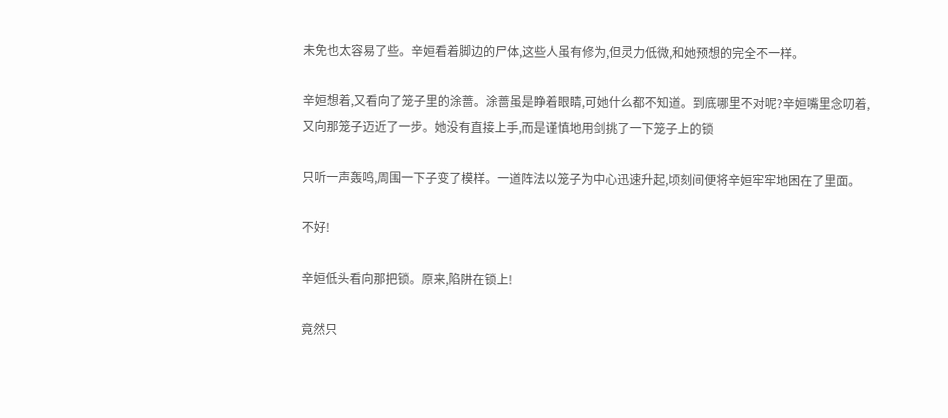未免也太容易了些。辛姮看着脚边的尸体,这些人虽有修为,但灵力低微,和她预想的完全不一样。

辛姮想着,又看向了笼子里的涂蔷。涂蔷虽是睁着眼睛,可她什么都不知道。到底哪里不对呢?辛姮嘴里念叨着,又向那笼子迈近了一步。她没有直接上手,而是谨慎地用剑挑了一下笼子上的锁

只听一声轰鸣,周围一下子变了模样。一道阵法以笼子为中心迅速升起,顷刻间便将辛姮牢牢地困在了里面。

不好!

辛姮低头看向那把锁。原来,陷阱在锁上!

竟然只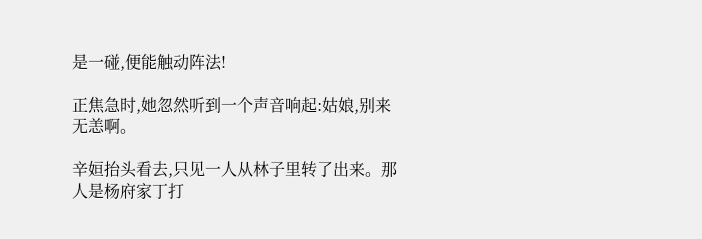是一碰,便能触动阵法!

正焦急时,她忽然听到一个声音响起:姑娘,别来无恙啊。

辛姮抬头看去,只见一人从林子里转了出来。那人是杨府家丁打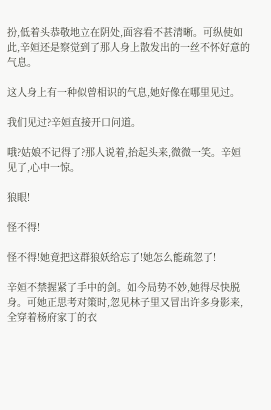扮,低着头恭敬地立在阴处,面容看不甚清晰。可纵使如此,辛姮还是察觉到了那人身上散发出的一丝不怀好意的气息。

这人身上有一种似曾相识的气息,她好像在哪里见过。

我们见过?辛姮直接开口问道。

哦?姑娘不记得了?那人说着,抬起头来,微微一笑。辛姮见了,心中一惊。

狼眼!

怪不得!

怪不得!她竟把这群狼妖给忘了!她怎么能疏忽了!

辛姮不禁握紧了手中的剑。如今局势不妙,她得尽快脱身。可她正思考对策时,忽见林子里又冒出许多身影来,全穿着杨府家丁的衣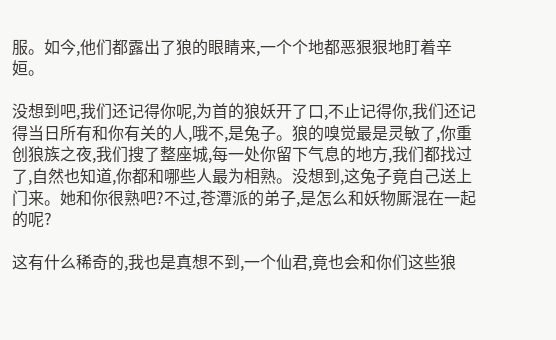服。如今,他们都露出了狼的眼睛来,一个个地都恶狠狠地盯着辛姮。

没想到吧,我们还记得你呢,为首的狼妖开了口,不止记得你,我们还记得当日所有和你有关的人,哦不,是兔子。狼的嗅觉最是灵敏了,你重创狼族之夜,我们搜了整座城,每一处你留下气息的地方,我们都找过了,自然也知道,你都和哪些人最为相熟。没想到,这兔子竟自己送上门来。她和你很熟吧?不过,苍潭派的弟子,是怎么和妖物厮混在一起的呢?

这有什么稀奇的,我也是真想不到,一个仙君,竟也会和你们这些狼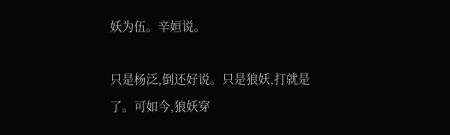妖为伍。辛姮说。

只是杨泛,倒还好说。只是狼妖,打就是了。可如今,狼妖穿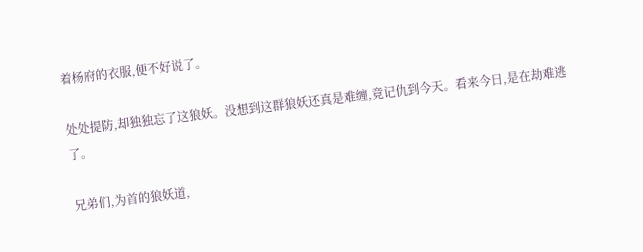着杨府的衣服,便不好说了。

处处提防,却独独忘了这狼妖。没想到这群狼妖还真是难缠,竟记仇到今天。看来今日,是在劫难逃了。

兄弟们,为首的狼妖道,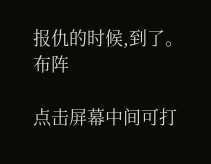报仇的时候,到了。布阵

点击屏幕中间可打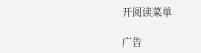开阅读菜单

广告